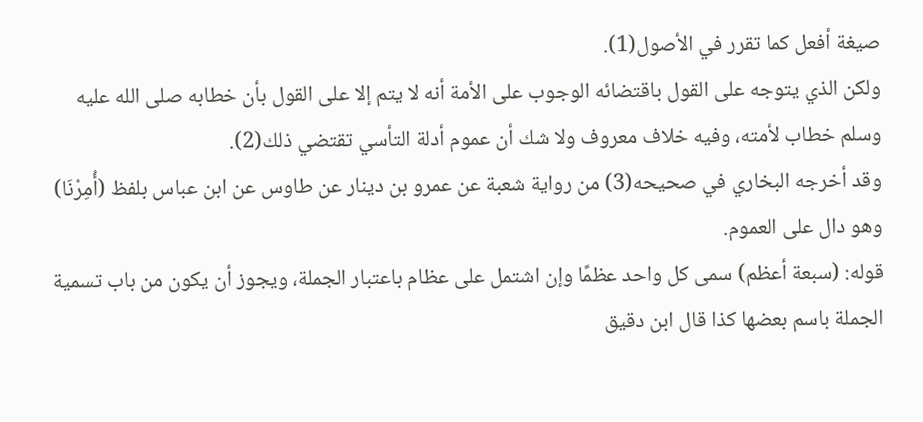صيغة أفعل كما تقرر في الأصول(1).
ولكن الذي يتوجه على القول باقتضائه الوجوب على الأمة أنه لا يتم إلا على القول بأن خطابه صلى الله عليه وسلم خطاب لأمته، وفيه خلاف معروف ولا شك أن عموم أدلة التأسي تقتضي ذلك(2).
وقد أخرجه البخاري في صحيحه(3) من رواية شعبة عن عمرو بن دينار عن طاوس عن ابن عباس بلفظ (أُمِرْنَا) وهو دال على العموم.
قوله: (سبعة أعظم) سمى كل واحد عظمًا وإن اشتمل على عظام باعتبار الجملة، ويجوز أن يكون من باب تسمية الجملة باسم بعضها كذا قال ابن دقيق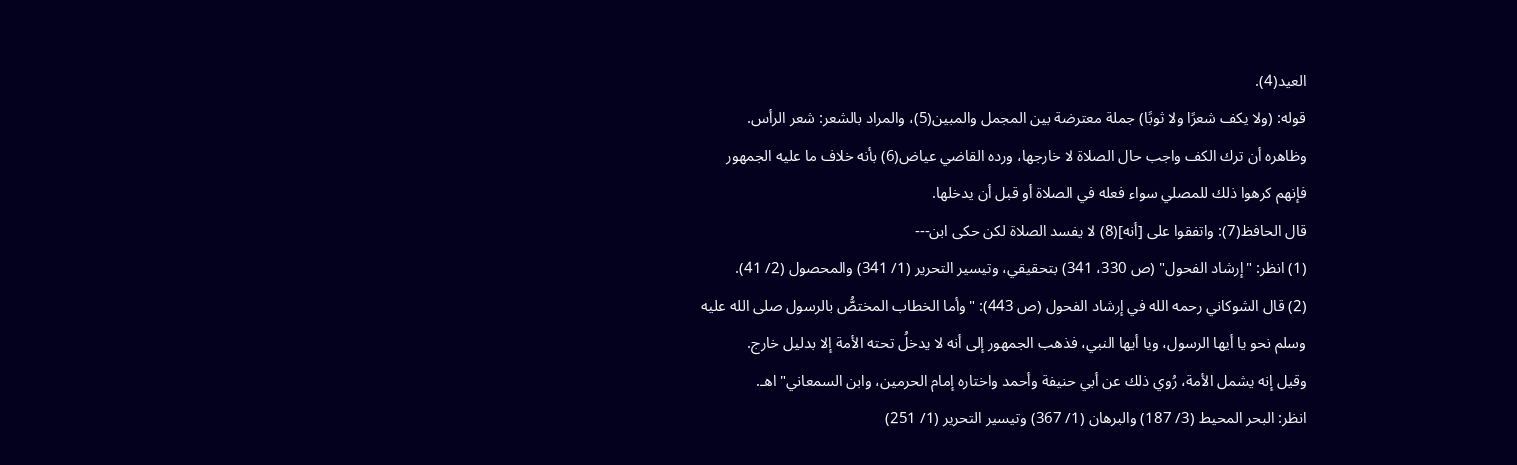العيد(4).
قوله: (ولا يكف شعرًا ولا ثوبًا) جملة معترضة بين المجمل والمبين(5)، والمراد بالشعر: شعر الرأس.
وظاهره أن ترك الكف واجب حال الصلاة لا خارجها، ورده القاضي عياض(6) بأنه خلاف ما عليه الجمهور فإنهم كرهوا ذلك للمصلي سواء فعله في الصلاة أو قبل أن يدخلها.
قال الحافظ(7): واتفقوا على [أنه](8) لا يفسد الصلاة لكن حكى ابن---
(1) انظر: "إرشاد الفحول" (ص 330، 341) بتحقيقي، وتيسير التحرير (1/ 341) والمحصول (2/ 41).
(2) قال الشوكاني رحمه الله في إرشاد الفحول (ص 443): "وأما الخطاب المختصُّ بالرسول صلى الله عليه وسلم نحو يا أيها الرسول، ويا أيها النبي، فذهب الجمهور إلى أنه لا يدخلُ تحته الأمة إلا بدليل خارج.
وقيل إنه يشمل الأمة، رُوي ذلك عن أبي حنيفة وأحمد واختاره إمام الحرمين، وابن السمعاني" اهـ.
انظر: البحر المحيط (3/ 187) والبرهان (1/ 367) وتيسير التحرير (1/ 251)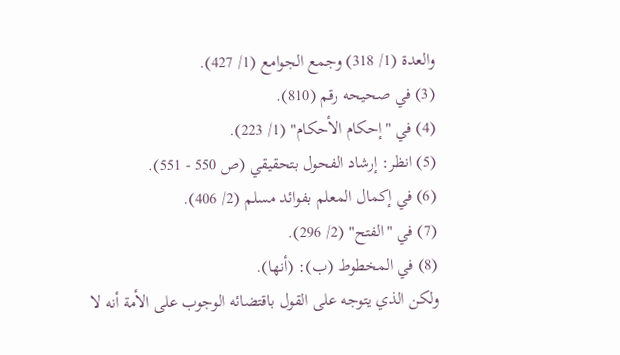والعدة (1/ 318) وجمع الجوامع (1/ 427).
(3) في صحيحه رقم (810).
(4) في "إحكام الأحكام" (1/ 223).
(5) انظر: إرشاد الفحول بتحقيقي (ص 550 - 551).
(6) في إكمال المعلم بفوائد مسلم (2/ 406).
(7) في "الفتح" (2/ 296).
(8) في المخطوط (ب): (أنها).
ولكن الذي يتوجه على القول باقتضائه الوجوب على الأمة أنه لا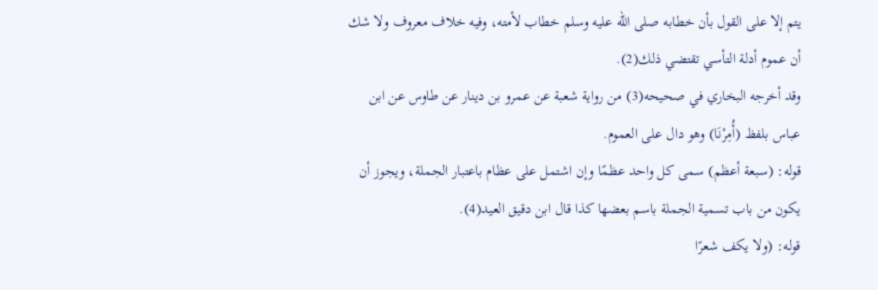يتم إلا على القول بأن خطابه صلى الله عليه وسلم خطاب لأمته، وفيه خلاف معروف ولا شك أن عموم أدلة التأسي تقتضي ذلك(2).
وقد أخرجه البخاري في صحيحه(3) من رواية شعبة عن عمرو بن دينار عن طاوس عن ابن عباس بلفظ (أُمِرْنَا) وهو دال على العموم.
قوله: (سبعة أعظم) سمى كل واحد عظمًا وإن اشتمل على عظام باعتبار الجملة، ويجوز أن يكون من باب تسمية الجملة باسم بعضها كذا قال ابن دقيق العيد(4).
قوله: (ولا يكف شعرًا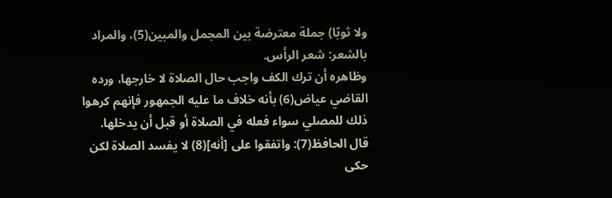ولا ثوبًا) جملة معترضة بين المجمل والمبين(5)، والمراد بالشعر: شعر الرأس.
وظاهره أن ترك الكف واجب حال الصلاة لا خارجها، ورده القاضي عياض(6) بأنه خلاف ما عليه الجمهور فإنهم كرهوا ذلك للمصلي سواء فعله في الصلاة أو قبل أن يدخلها.
قال الحافظ(7): واتفقوا على [أنه](8) لا يفسد الصلاة لكن حكى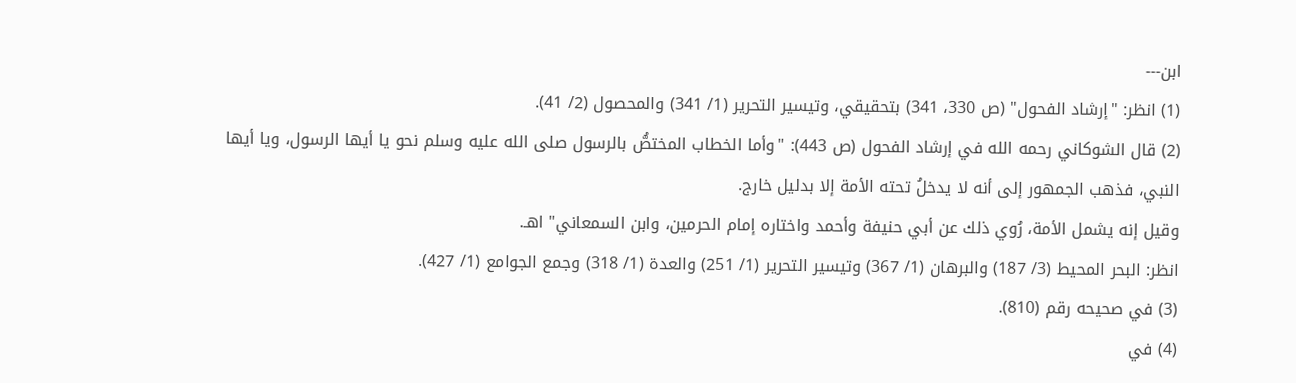ابن---
(1) انظر: "إرشاد الفحول" (ص 330، 341) بتحقيقي، وتيسير التحرير (1/ 341) والمحصول (2/ 41).
(2) قال الشوكاني رحمه الله في إرشاد الفحول (ص 443): "وأما الخطاب المختصُّ بالرسول صلى الله عليه وسلم نحو يا أيها الرسول، ويا أيها النبي، فذهب الجمهور إلى أنه لا يدخلُ تحته الأمة إلا بدليل خارج.
وقيل إنه يشمل الأمة، رُوي ذلك عن أبي حنيفة وأحمد واختاره إمام الحرمين، وابن السمعاني" اهـ.
انظر: البحر المحيط (3/ 187) والبرهان (1/ 367) وتيسير التحرير (1/ 251) والعدة (1/ 318) وجمع الجوامع (1/ 427).
(3) في صحيحه رقم (810).
(4) في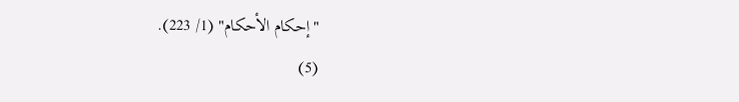"إحكام الأحكام" (1/ 223).
(5)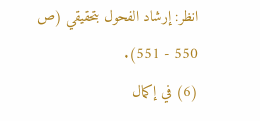انظر: إرشاد الفحول بتحقيقي (ص 550 - 551).
(6) في إكمال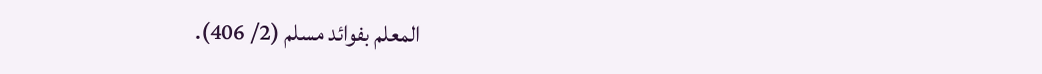المعلم بفوائد مسلم (2/ 406).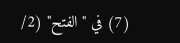(7) في "الفتح" (2/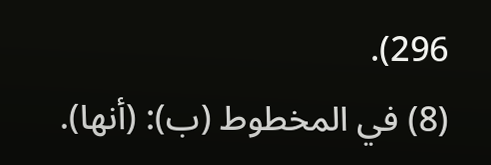296).
(8) في المخطوط (ب): (أنها).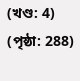(খণ্ড: 4) (পৃষ্ঠা: 288)